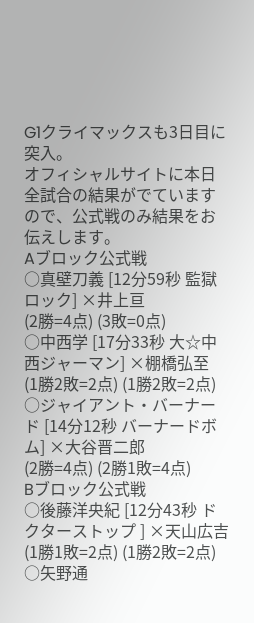G1クライマックスも3日目に突入。
オフィシャルサイトに本日全試合の結果がでていますので、公式戦のみ結果をお伝えします。
Aブロック公式戦
○真壁刀義 [12分59秒 監獄ロック] ×井上亘
(2勝=4点) (3敗=0点)
○中西学 [17分33秒 大☆中西ジャーマン] ×棚橋弘至
(1勝2敗=2点) (1勝2敗=2点)
○ジャイアント・バーナード [14分12秒 バーナードボム] ×大谷晋二郎
(2勝=4点) (2勝1敗=4点)
Bブロック公式戦
○後藤洋央紀 [12分43秒 ドクターストップ ] ×天山広吉
(1勝1敗=2点) (1勝2敗=2点)
○矢野通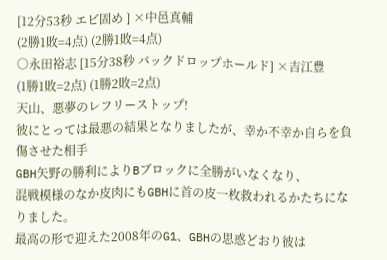[12分53秒 エビ固め ] ×中邑真輔
(2勝1敗=4点) (2勝1敗=4点)
○永田裕志 [15分38秒 バックドロップホールド] ×吉江豊
(1勝1敗=2点) (1勝2敗=2点)
天山、悪夢のレフリーストップ!
彼にとっては最悪の結果となりましたが、幸か不幸か自らを負傷させた相手
GBH矢野の勝利によりBブロックに全勝がいなくなり、
混戦模様のなか皮肉にもGBHに首の皮一枚救われるかたちになりました。
最高の形で迎えた2008年のG1、GBHの思惑どおり彼は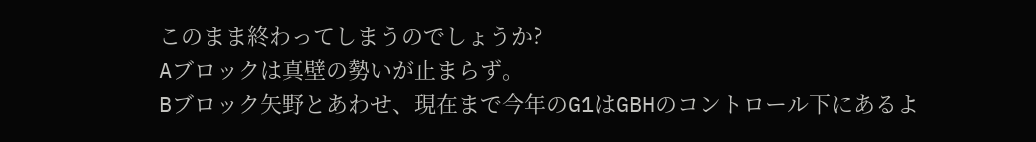このまま終わってしまうのでしょうか?
Aブロックは真壁の勢いが止まらず。
Bブロック矢野とあわせ、現在まで今年のG1はGBHのコントロール下にあるよ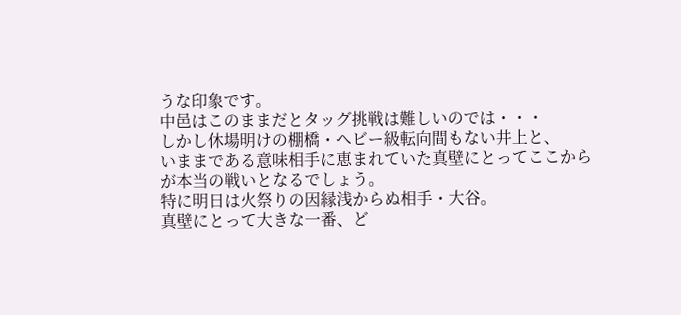うな印象です。
中邑はこのままだとタッグ挑戦は難しいのでは・・・
しかし休場明けの棚橋・ヘビー級転向間もない井上と、
いままである意味相手に恵まれていた真壁にとってここからが本当の戦いとなるでしょう。
特に明日は火祭りの因縁浅からぬ相手・大谷。
真壁にとって大きな一番、ど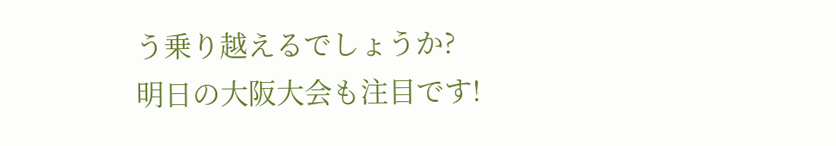う乗り越えるでしょうか?
明日の大阪大会も注目です!